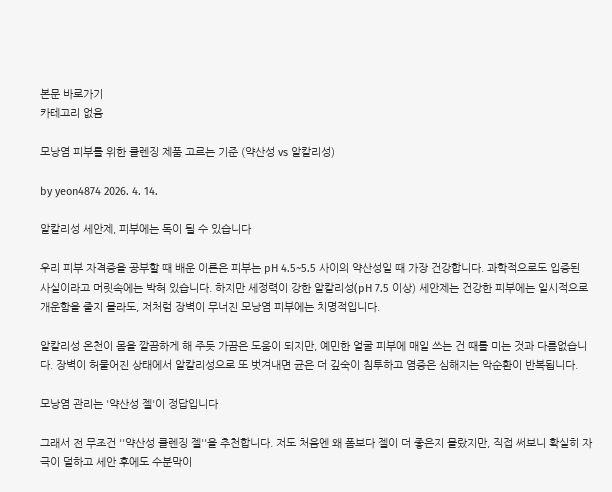본문 바로가기
카테고리 없음

모낭염 피부를 위한 클렌징 제품 고르는 기준 (약산성 vs 알칼리성)

by yeon4874 2026. 4. 14.

알칼리성 세안제, 피부에는 독이 될 수 있습니다

우리 피부 자격증을 공부할 때 배운 이론은 피부는 pH 4.5~5.5 사이의 약산성일 때 가장 건강합니다. 과학적으로도 입증된 사실이라고 머릿속에는 박혀 있습니다. 하지만 세정력이 강한 알칼리성(pH 7.5 이상) 세안제는 건강한 피부에는 일시적으로 개운함을 줄지 몰라도, 저처럼 장벽이 무너진 모낭염 피부에는 치명적입니다.

알칼리성 온천이 몸을 깔끔하게 해 주듯 가끔은 도움이 되지만, 예민한 얼굴 피부에 매일 쓰는 건 때를 미는 것과 다름없습니다. 장벽이 허물어진 상태에서 알칼리성으로 또 벗겨내면 균은 더 깊숙이 침투하고 염증은 심해지는 악순환이 반복됩니다.

모낭염 관리는 '약산성 젤'이 정답입니다

그래서 전 무조건 ''약산성 클렌징 젤''을 추천합니다. 저도 처음엔 왜 폼보다 젤이 더 좋은지 몰랐지만, 직접 써보니 확실히 자극이 덜하고 세안 후에도 수분막이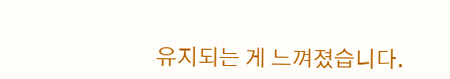유지되는 게 느껴졌습니다.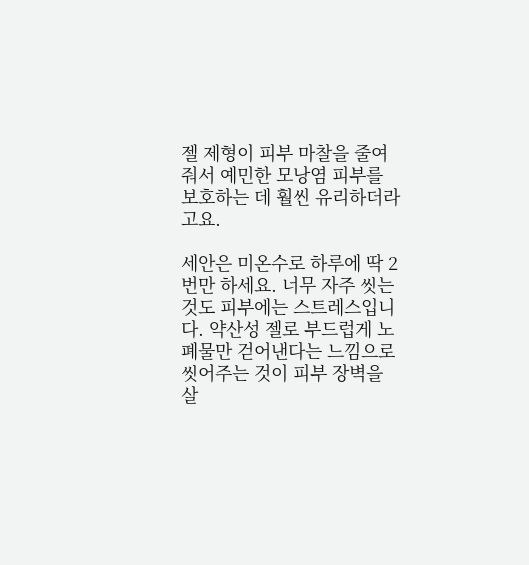젤 제형이 피부 마찰을 줄여줘서 예민한 모낭염 피부를 보호하는 데 훨씬 유리하더라고요.

세안은 미온수로 하루에 딱 2번만 하세요. 너무 자주 씻는 것도 피부에는 스트레스입니다. 약산성 젤로 부드럽게 노폐물만 걷어낸다는 느낌으로 씻어주는 것이 피부 장벽을 살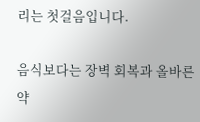리는 첫걸음입니다.

음식보다는 장벽 회복과 올바른 약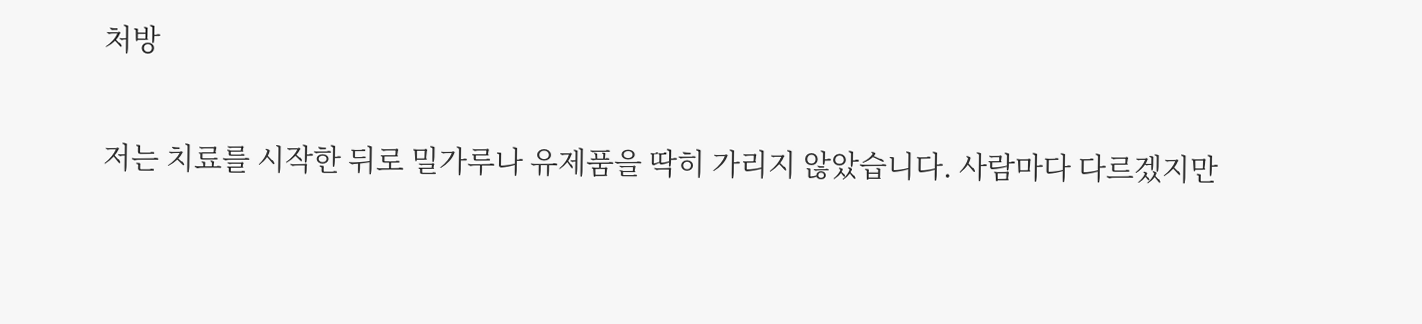처방

저는 치료를 시작한 뒤로 밀가루나 유제품을 딱히 가리지 않았습니다. 사람마다 다르겠지만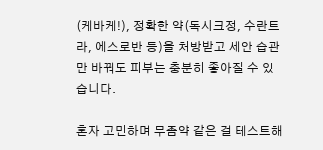(케바케!), 정확한 약(독시크정, 수란트라, 에스로반 등)을 처방받고 세안 습관만 바꿔도 피부는 충분히 좋아질 수 있습니다.

혼자 고민하며 무좀약 같은 걸 테스트해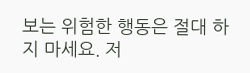보는 위험한 행동은 절대 하지 마세요. 저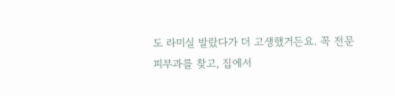도 라미실 발랐다가 더 고생했거든요. 꼭 전문 피부과를 찾고, 집에서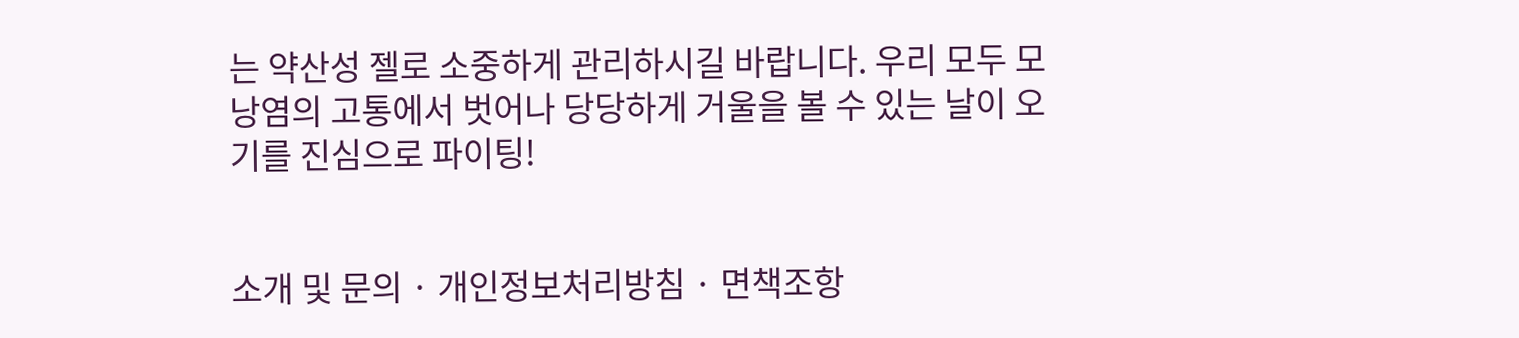는 약산성 젤로 소중하게 관리하시길 바랍니다. 우리 모두 모낭염의 고통에서 벗어나 당당하게 거울을 볼 수 있는 날이 오기를 진심으로 파이팅!


소개 및 문의 · 개인정보처리방침 · 면책조항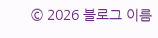© 2026 블로그 이름